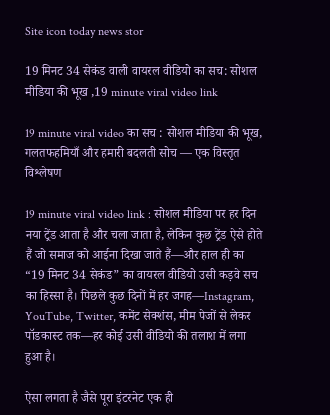Site icon today news stor

19 मिनट 34 सेकंड वाली वायरल वीडियो का सच: सोशल मीडिया की भूख ,19 minute viral video link

19 minute viral video का सच : सोशल मीडिया की भूख, गलतफहमियाँ और हमारी बदलती सोच — एक विस्तृत विश्लेषण

19 minute viral video link : सोशल मीडिया पर हर दिन नया ट्रेंड आता है और चला जाता है, लेकिन कुछ ट्रेंड ऐसे होते हैं जो समाज को आईना दिखा जाते हैं—और हाल ही का “19 मिनट 34 सेकंड” का वायरल वीडियो उसी कड़वे सच का हिस्सा है। पिछले कुछ दिनों में हर जगह—Instagram, YouTube, Twitter, कमेंट सेक्शंस, मीम पेजों से लेकर पॉडकास्ट तक—हर कोई उसी वीडियो की तलाश में लगा हुआ है।

ऐसा लगता है जैसे पूरा इंटरनेट एक ही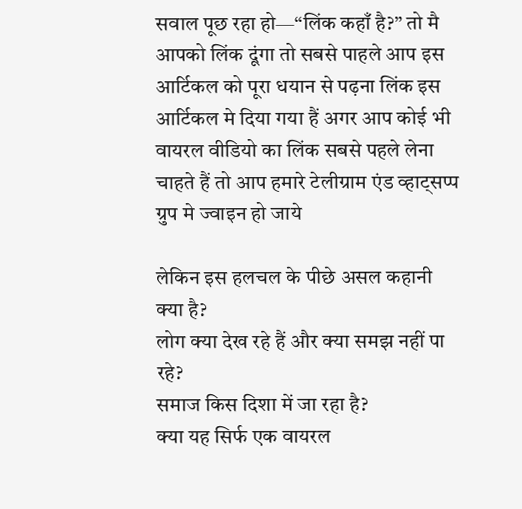सवाल पूछ रहा हो—“लिंक कहाँ है?” तो मै आपको लिंक दूंगा तो सबसे पाहले आप इस आर्टिकल को पूरा धयान से पढ़ना लिंक इस आर्टिकल मे दिया गया हैं अगर आप कोई भी वायरल वीडियो का लिंक सबसे पहले लेना चाहते हैं तो आप हमारे टेलीग्राम एंड व्हाट्सप्प ग्रुप मे ज्वाइन हो जाये

लेकिन इस हलचल के पीछे असल कहानी क्या है?
लोग क्या देख रहे हैं और क्या समझ नहीं पा रहे?
समाज किस दिशा में जा रहा है?
क्या यह सिर्फ एक वायरल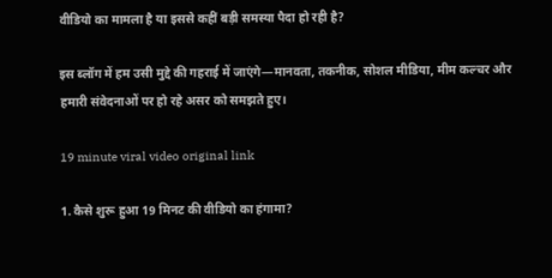वीडियो का मामला है या इससे कहीं बड़ी समस्या पैदा हो रही है?

इस ब्लॉग में हम उसी मुद्दे की गहराई में जाएंगे—मानवता, तकनीक, सोशल मीडिया, मीम कल्चर और हमारी संवेदनाओं पर हो रहे असर को समझते हुए।

19 minute viral video original link

1. कैसे शुरू हुआ 19 मिनट की वीडियो का हंगामा?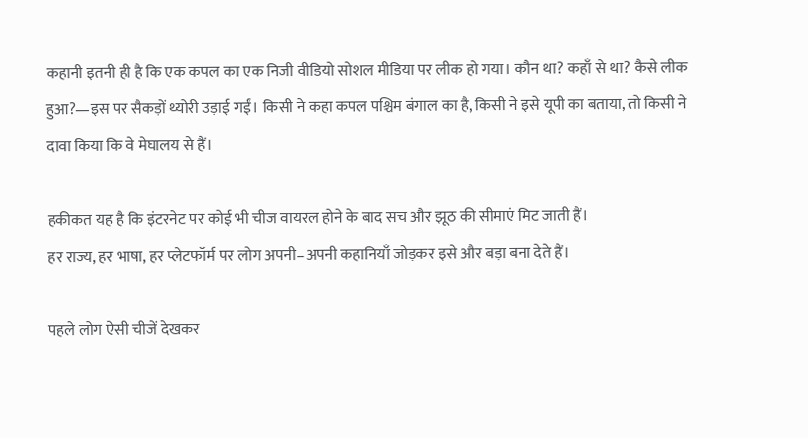कहानी इतनी ही है कि एक कपल का एक निजी वीडियो सोशल मीडिया पर लीक हो गया। कौन था? कहाँ से था? कैसे लीक हुआ?—इस पर सैकड़ों थ्योरी उड़ाई गईं। किसी ने कहा कपल पश्चिम बंगाल का है, किसी ने इसे यूपी का बताया, तो किसी ने दावा किया कि वे मेघालय से हैं।

हकीकत यह है कि इंटरनेट पर कोई भी चीज वायरल होने के बाद सच और झूठ की सीमाएं मिट जाती हैं।
हर राज्य, हर भाषा, हर प्लेटफॉर्म पर लोग अपनी–अपनी कहानियाँ जोड़कर इसे और बड़ा बना देते हैं।

पहले लोग ऐसी चीजें देखकर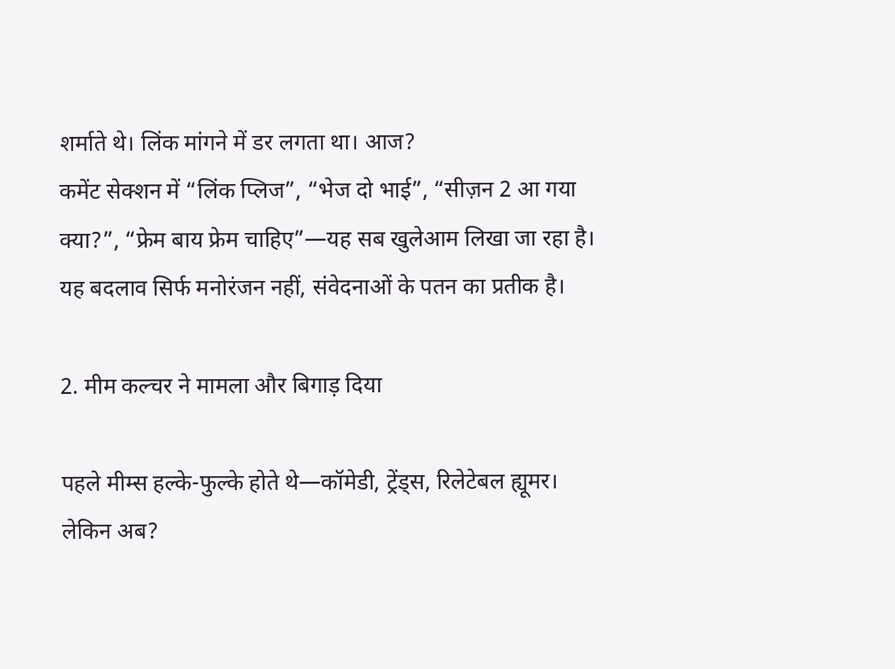शर्माते थे। लिंक मांगने में डर लगता था। आज?
कमेंट सेक्शन में “लिंक प्लिज”, “भेज दो भाई”, “सीज़न 2 आ गया क्या?”, “फ्रेम बाय फ्रेम चाहिए”—यह सब खुलेआम लिखा जा रहा है। यह बदलाव सिर्फ मनोरंजन नहीं, संवेदनाओं के पतन का प्रतीक है।

2. मीम कल्चर ने मामला और बिगाड़ दिया

पहले मीम्स हल्के-फुल्के होते थे—कॉमेडी, ट्रेंड्स, रिलेटेबल ह्यूमर।
लेकिन अब?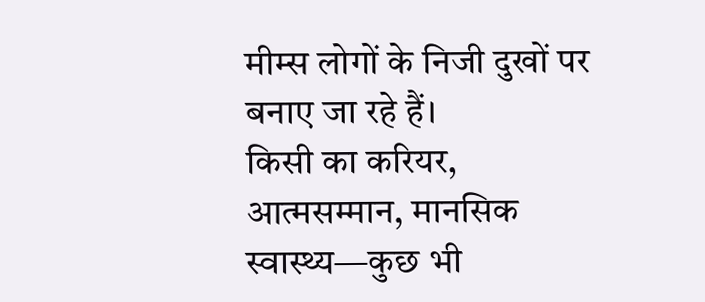मीम्स लोगों के निजी दुखों पर बनाए जा रहे हैं।
किसी का करियर, आत्मसम्मान, मानसिक स्वास्थ्य—कुछ भी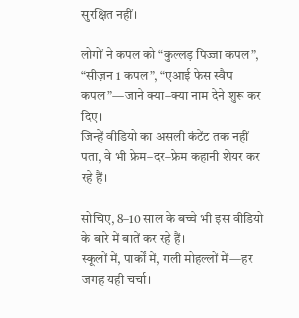सुरक्षित नहीं।

लोगों ने कपल को “कुल्लड़ पिज्जा कपल”, “सीज़न 1 कपल”, “एआई फेस स्वैप कपल”—जाने क्या–क्या नाम देने शुरू कर दिए।
जिन्हें वीडियो का असली कंटेंट तक नहीं पता, वे भी फ्रेम–दर–फ्रेम कहानी शेयर कर रहे हैं।

सोचिए, 8–10 साल के बच्चे भी इस वीडियो के बारे में बातें कर रहे हैं।
स्कूलों में, पार्कों में, गली मोहल्लों में—हर जगह यही चर्चा।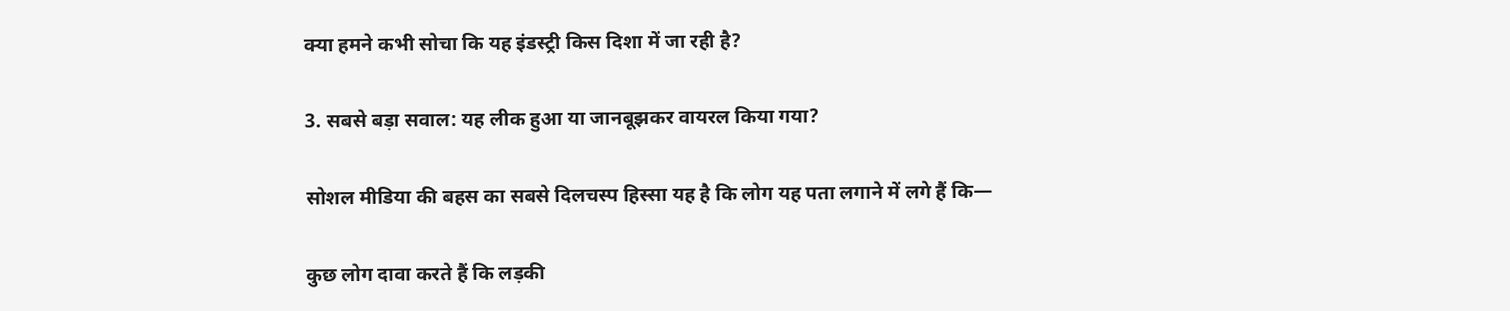क्या हमने कभी सोचा कि यह इंडस्ट्री किस दिशा में जा रही है?

3. सबसे बड़ा सवाल: यह लीक हुआ या जानबूझकर वायरल किया गया?

सोशल मीडिया की बहस का सबसे दिलचस्प हिस्सा यह है कि लोग यह पता लगाने में लगे हैं कि—

कुछ लोग दावा करते हैं कि लड़की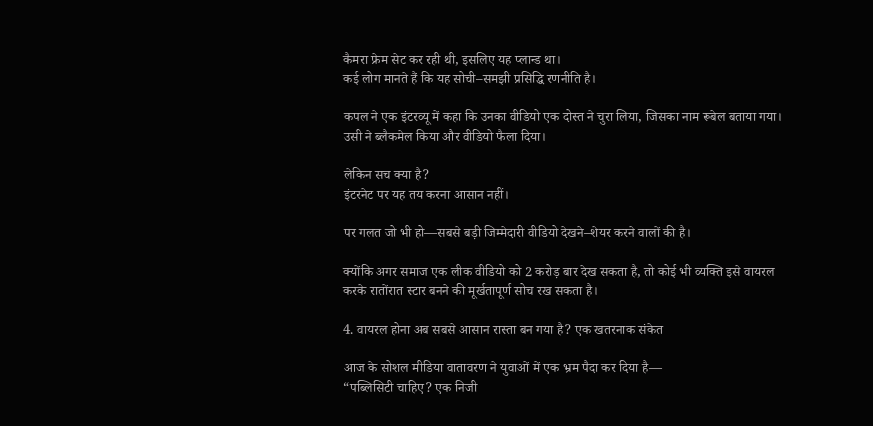कैमरा फ्रेम सेट कर रही थी, इसलिए यह प्लान्ड था।
कई लोग मानते हैं कि यह सोची–समझी प्रसिद्धि रणनीति है।

कपल ने एक इंटरव्यू में कहा कि उनका वीडियो एक दोस्त ने चुरा लिया, जिसका नाम रूबेल बताया गया।
उसी ने ब्लैकमेल किया और वीडियो फैला दिया।

लेकिन सच क्या है?
इंटरनेट पर यह तय करना आसान नहीं।

पर गलत जो भी हो—सबसे बड़ी जिम्मेदारी वीडियो देखने–शेयर करने वालों की है।

क्योंकि अगर समाज एक लीक वीडियो को 2 करोड़ बार देख सकता है, तो कोई भी व्यक्ति इसे वायरल करके रातोंरात स्टार बनने की मूर्खतापूर्ण सोच रख सकता है।

4. वायरल होना अब सबसे आसान रास्ता बन गया है? एक खतरनाक संकेत

आज के सोशल मीडिया वातावरण ने युवाओं में एक भ्रम पैदा कर दिया है—
“पब्लिसिटी चाहिए? एक निजी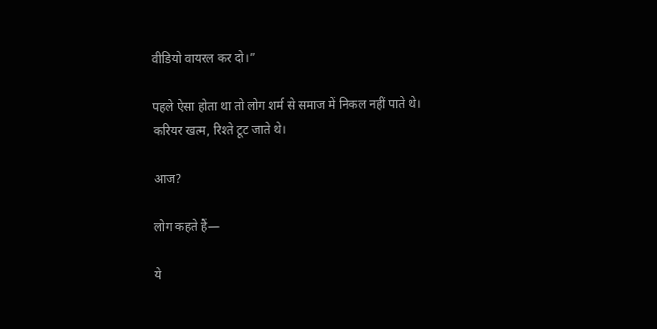वीडियो वायरल कर दो।”

पहले ऐसा होता था तो लोग शर्म से समाज में निकल नहीं पाते थे।
करियर खत्म, रिश्ते टूट जाते थे।

आज?

लोग कहते हैं—

ये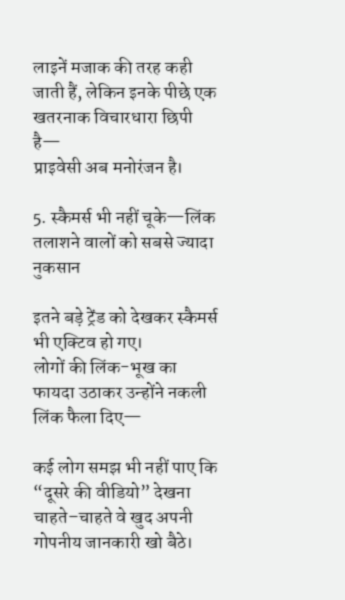लाइनें मजाक की तरह कही जाती हैं, लेकिन इनके पीछे एक खतरनाक विचारधारा छिपी है—
प्राइवेसी अब मनोरंजन है।

5. स्कैमर्स भी नहीं चूके—लिंक तलाशने वालों को सबसे ज्यादा नुकसान

इतने बड़े ट्रेंड को देखकर स्कैमर्स भी एक्टिव हो गए।
लोगों की लिंक-भूख का फायदा उठाकर उन्होंने नकली लिंक फैला दिए—

कई लोग समझ भी नहीं पाए कि “दूसरे की वीडियो” देखना चाहते–चाहते वे खुद अपनी गोपनीय जानकारी खो बैठे।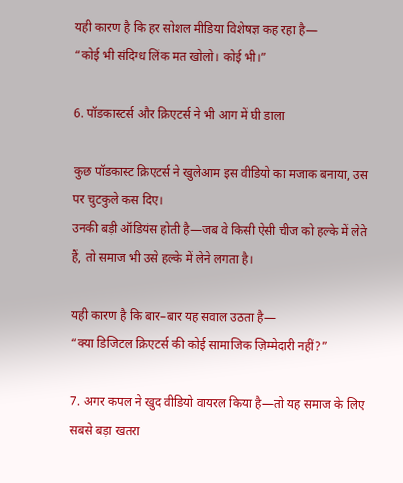यही कारण है कि हर सोशल मीडिया विशेषज्ञ कह रहा है—
“कोई भी संदिग्ध लिंक मत खोलो। कोई भी।”

6. पॉडकास्टर्स और क्रिएटर्स ने भी आग में घी डाला

कुछ पॉडकास्ट क्रिएटर्स ने खुलेआम इस वीडियो का मजाक बनाया, उस पर चुटकुले कस दिए।
उनकी बड़ी ऑडियंस होती है—जब वे किसी ऐसी चीज को हल्के में लेते हैं, तो समाज भी उसे हल्के में लेने लगता है।

यही कारण है कि बार–बार यह सवाल उठता है—
“क्या डिजिटल क्रिएटर्स की कोई सामाजिक ज़िम्मेदारी नहीं?”

7. अगर कपल ने खुद वीडियो वायरल किया है—तो यह समाज के लिए सबसे बड़ा खतरा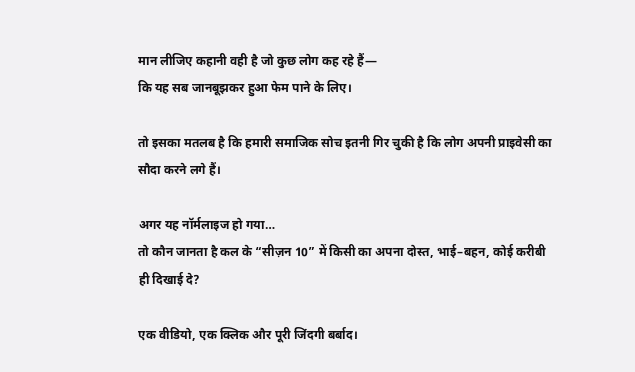मान लीजिए कहानी वही है जो कुछ लोग कह रहे हैं—
कि यह सब जानबूझकर हुआ फेम पाने के लिए।

तो इसका मतलब है कि हमारी समाजिक सोच इतनी गिर चुकी है कि लोग अपनी प्राइवेसी का सौदा करने लगे हैं।

अगर यह नॉर्मलाइज हो गया…
तो कौन जानता है कल के “सीज़न 10” में किसी का अपना दोस्त, भाई–बहन, कोई करीबी ही दिखाई दे?

एक वीडियो, एक क्लिक और पूरी जिंदगी बर्बाद।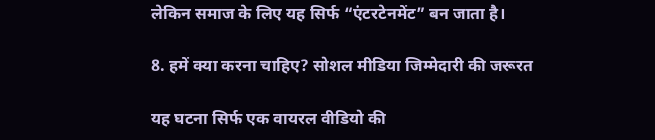लेकिन समाज के लिए यह सिर्फ “एंटरटेनमेंट” बन जाता है।

8. हमें क्या करना चाहिए? सोशल मीडिया जिम्मेदारी की जरूरत

यह घटना सिर्फ एक वायरल वीडियो की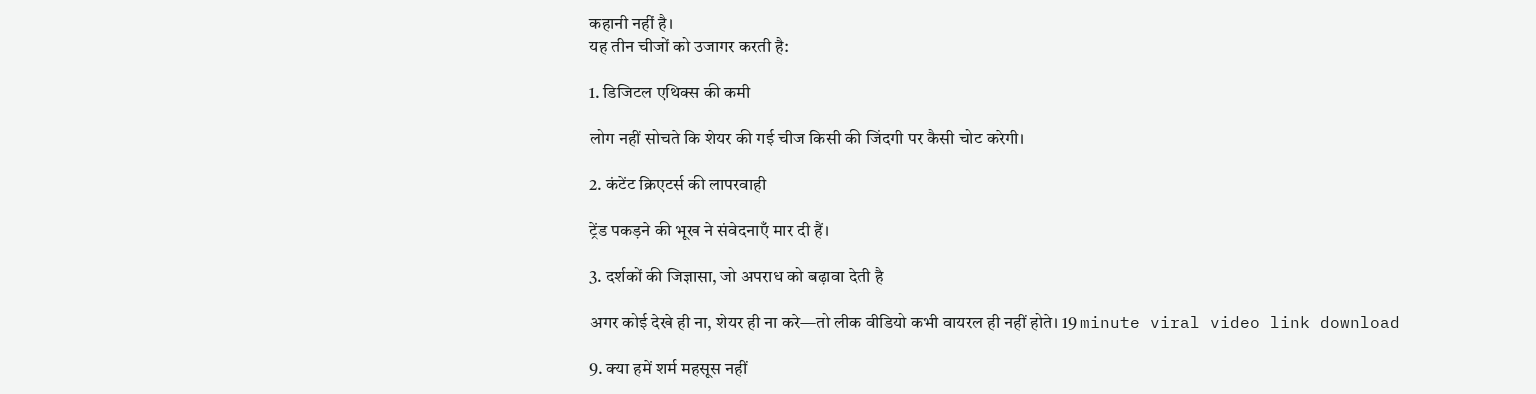कहानी नहीं है।
यह तीन चीजों को उजागर करती है:

1. डिजिटल एथिक्स की कमी

लोग नहीं सोचते कि शेयर की गई चीज किसी की जिंदगी पर कैसी चोट करेगी।

2. कंटेंट क्रिएटर्स की लापरवाही

ट्रेंड पकड़ने की भूख ने संवेदनाएँ मार दी हैं।

3. दर्शकों की जिज्ञासा, जो अपराध को बढ़ावा देती है

अगर कोई देखे ही ना, शेयर ही ना करे—तो लीक वीडियो कभी वायरल ही नहीं होते। 19 minute viral video link download

9. क्या हमें शर्म महसूस नहीं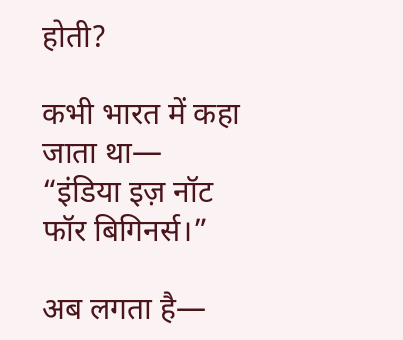होती?

कभी भारत में कहा जाता था—
“इंडिया इज़ नॉट फॉर बिगिनर्स।”

अब लगता है—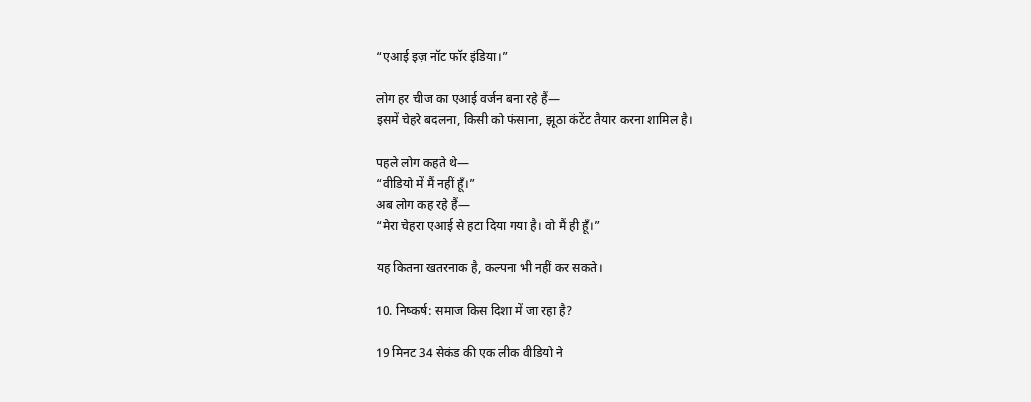“एआई इज़ नॉट फॉर इंडिया।”

लोग हर चीज का एआई वर्जन बना रहे हैं—
इसमें चेहरे बदलना, किसी को फंसाना, झूठा कंटेंट तैयार करना शामिल है।

पहले लोग कहते थे—
“वीडियो में मैं नहीं हूँ।”
अब लोग कह रहे हैं—
“मेरा चेहरा एआई से हटा दिया गया है। वो मैं ही हूँ।”

यह कितना खतरनाक है, कल्पना भी नहीं कर सकते।

10. निष्कर्ष: समाज किस दिशा में जा रहा है?

19 मिनट 34 सेकंड की एक लीक वीडियो ने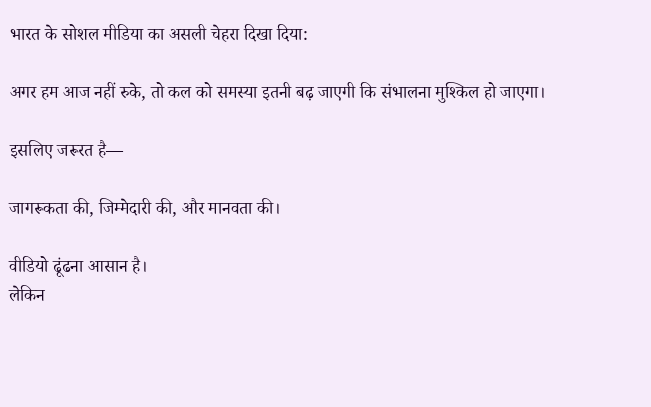भारत के सोशल मीडिया का असली चेहरा दिखा दिया:

अगर हम आज नहीं रुके, तो कल को समस्या इतनी बढ़ जाएगी कि संभालना मुश्किल हो जाएगा।

इसलिए जरूरत है—

जागरूकता की, जिम्मेदारी की, और मानवता की।

वीडियो ढूंढना आसान है।
लेकिन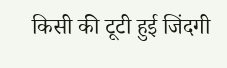किसी की टूटी हुई जिंदगी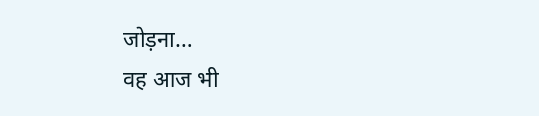जोड़ना…
वह आज भी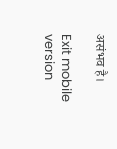असंभव है।

Exit mobile version